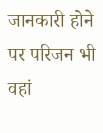जानकारी होने पर परिजन भी वहां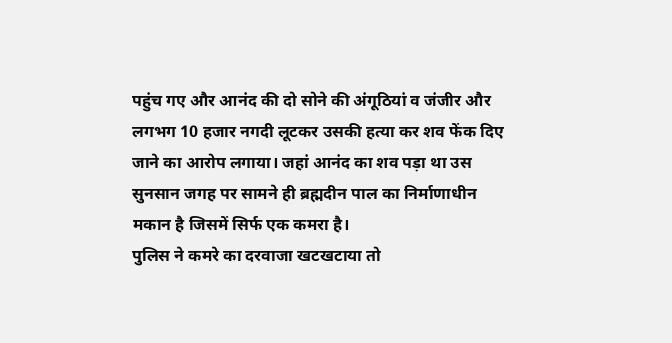पहुंच गए और आनंद की दो सोने की अंगूठियां व जंजीर और लगभग 10 हजार नगदी लूटकर उसकी हत्या कर शव फेंक दिए जाने का आरोप लगाया। जहां आनंद का शव पड़ा था उस सुनसान जगह पर सामने ही ब्रह्मदीन पाल का निर्माणाधीन मकान है जिसमें सिर्फ एक कमरा है।
पुलिस ने कमरे का दरवाजा खटखटाया तो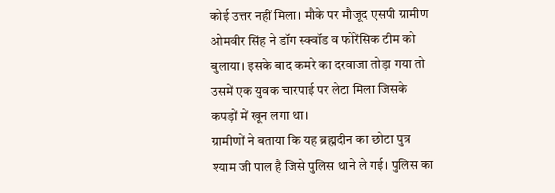कोई उत्तर नहीं मिला। मौके पर मौजूद एसपी ग्रामीण ओमवीर सिंह ने डॉग स्क्वॉड व फोरेंसिक टीम को बुलाया। इसके बाद कमरे का दरवाजा तोड़ा गया तो उसमें एक युवक चारपाई पर लेटा मिला जिसके कपड़ों में खून लगा था।
ग्रामीणों ने बताया कि यह ब्रह्मदीन का छोटा पुत्र श्याम जी पाल है जिसे पुलिस थाने ले गई। पुलिस का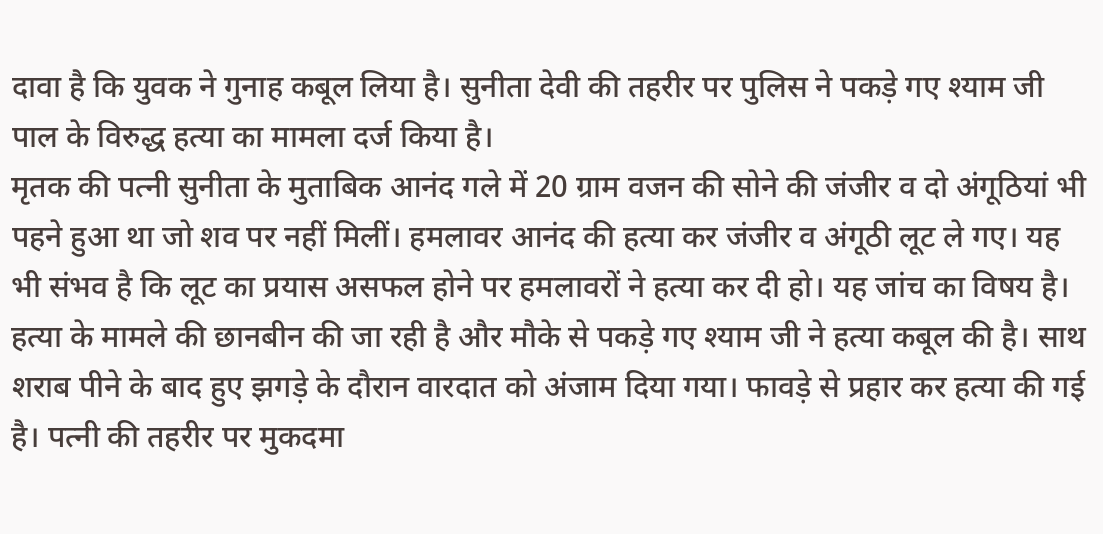दावा है कि युवक ने गुनाह कबूल लिया है। सुनीता देवी की तहरीर पर पुलिस ने पकड़े गए श्याम जी पाल के विरुद्ध हत्या का मामला दर्ज किया है।
मृतक की पत्नी सुनीता के मुताबिक आनंद गले में 20 ग्राम वजन की सोने की जंजीर व दो अंगूठियां भी पहने हुआ था जो शव पर नहीं मिलीं। हमलावर आनंद की हत्या कर जंजीर व अंगूठी लूट ले गए। यह भी संभव है कि लूट का प्रयास असफल होने पर हमलावरों ने हत्या कर दी हो। यह जांच का विषय है।
हत्या के मामले की छानबीन की जा रही है और मौके से पकड़े गए श्याम जी ने हत्या कबूल की है। साथ शराब पीने के बाद हुए झगड़े के दौरान वारदात को अंजाम दिया गया। फावड़े से प्रहार कर हत्या की गई है। पत्नी की तहरीर पर मुकदमा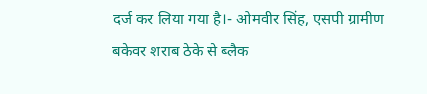दर्ज कर लिया गया है।- ओमवीर सिंह, एसपी ग्रामीण
बकेवर शराब ठेके से ब्लैक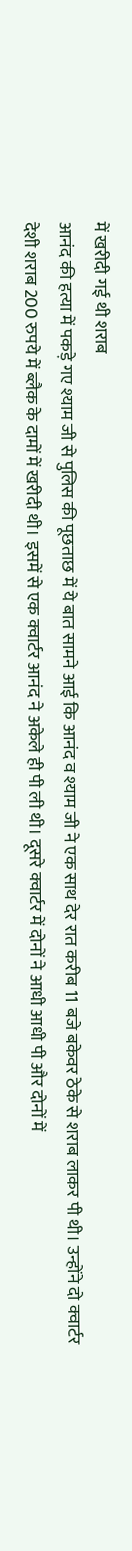में खरीदी गई थी शराब
आनंद की हत्या में पकड़े गए श्याम जी से पुलिस की पूछताछ में ये बात सामने आई कि आनंद व श्याम जी ने एक साथ देर रात करीब 11 बजे बकेवर ठेके से शराब लाकर पी थी। उन्होंने दो क्वार्टर देशी शराब 200 रुपये में ब्लैक के दामों में खरीदी थी। इसमें से एक क्वार्टर आनंद ने अकेले ही पी ली थी। दूसरे क्वार्टर में दोनों ने आधी आधी पी और दोनों में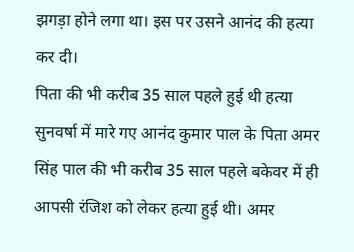झगड़ा होने लगा था। इस पर उसने आनंद की हत्या कर दी।
पिता की भी करीब 35 साल पहले हुई थी हत्या
सुनवर्षा में मारे गए आनंद कुमार पाल के पिता अमर सिंह पाल की भी करीब 35 साल पहले बकेवर में ही आपसी रंजिश को लेकर हत्या हुई थी। अमर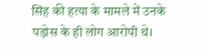सिंह की हत्या के मामले में उनके पड़ोस के ही लोग आरोपी थे।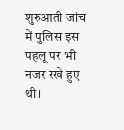शुरुआती जांच में पुलिस इस पहलू पर भी नजर रखे हुए थी।